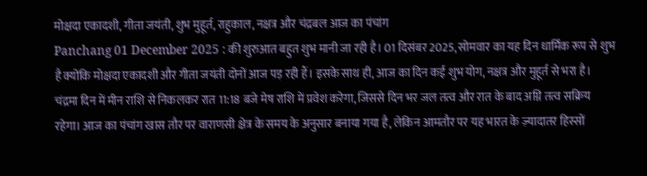मोक्षदा एकादशी, गीता जयंती, शुभ मुहूर्त, राहुकाल, नक्षत्र और चंद्रबल आज का पंचांग
Panchang 01 December 2025 : की शुरुआत बहुत शुभ मानी जा रही है। 01 दिसंबर 2025, सोमवार का यह दिन धार्मिक रूप से शुभ है क्योंकि मोक्षदा एकादशी और गीता जयंती दोनों आज पड़ रही हैं। इसके साथ ही, आज का दिन कई शुभ योग, नक्षत्र और मुहूर्त से भरा है।
चंद्रमा दिन में मीन राशि से निकलकर रात 11:18 बजे मेष राशि में प्रवेश करेगा, जिससे दिन भर जल तत्व और रात के बाद अग्नि तत्व सक्रिय रहेगा। आज का पंचांग खास तौर पर वाराणसी क्षेत्र के समय के अनुसार बनाया गया है, लेकिन आमतौर पर यह भारत के ज़्यादातर हिस्सों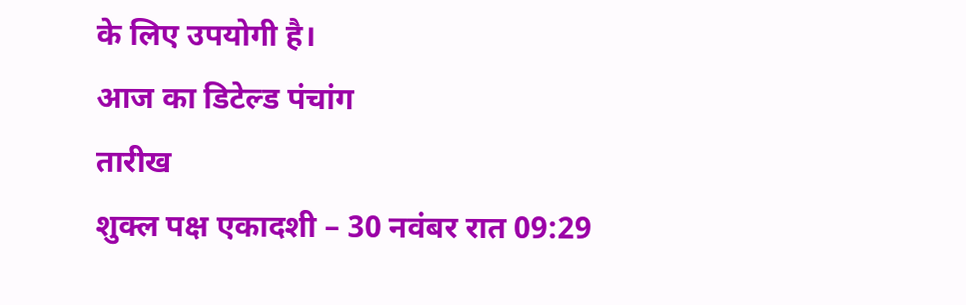के लिए उपयोगी है।
आज का डिटेल्ड पंचांग
तारीख
शुक्ल पक्ष एकादशी – 30 नवंबर रात 09:29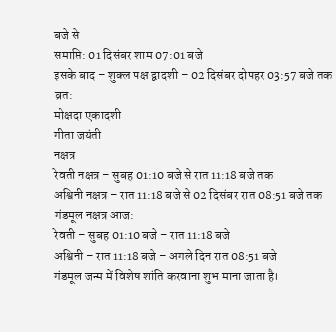बजे से
समाप्ति: 01 दिसंबर शाम 07:01 बजे
इसके बाद – शुक्ल पक्ष द्वादशी – 02 दिसंबर दोपहर 03:57 बजे तक
व्रत:
मोक्षदा एकादशी
गीता जयंती
नक्षत्र
रेवती नक्षत्र – सुबह 01:10 बजे से रात 11:18 बजे तक
अश्विनी नक्षत्र – रात 11:18 बजे से 02 दिसंबर रात 08:51 बजे तक
गंडमूल नक्षत्र आज:
रेवती – सुबह 01:10 बजे – रात 11:18 बजे
अश्विनी – रात 11:18 बजे – अगले दिन रात 08:51 बजे
गंडमूल जन्म में विशेष शांति करवाना शुभ माना जाता है।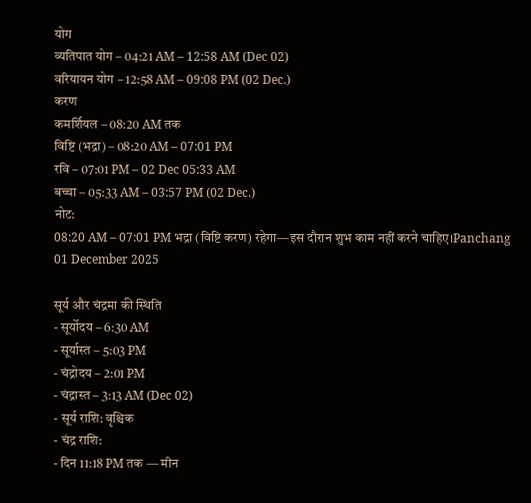योग
व्यतिपात योग – 04:21 AM – 12:58 AM (Dec 02)
वरियायन योग – 12:58 AM – 09:08 PM (02 Dec.)
करण
कमर्शियल – 08:20 AM तक
विष्टि (भद्रा) – 08:20 AM – 07:01 PM
रवि – 07:01 PM – 02 Dec 05:33 AM
बच्चा – 05:33 AM – 03:57 PM (02 Dec.)
नोट:
08:20 AM – 07:01 PM भद्रा (विष्टि करण) रहेगा—इस दौरान शुभ काम नहीं करने चाहिए।Panchang 01 December 2025

सूर्य और चंद्रमा की स्थिति
- सूर्योदय – 6:30 AM
- सूर्यास्त – 5:03 PM
- चंद्रोदय – 2:01 PM
- चंद्रास्त – 3:13 AM (Dec 02)
- सूर्य राशि: वृश्चिक
- चंद्र राशि:
- दिन 11:18 PM तक — मीन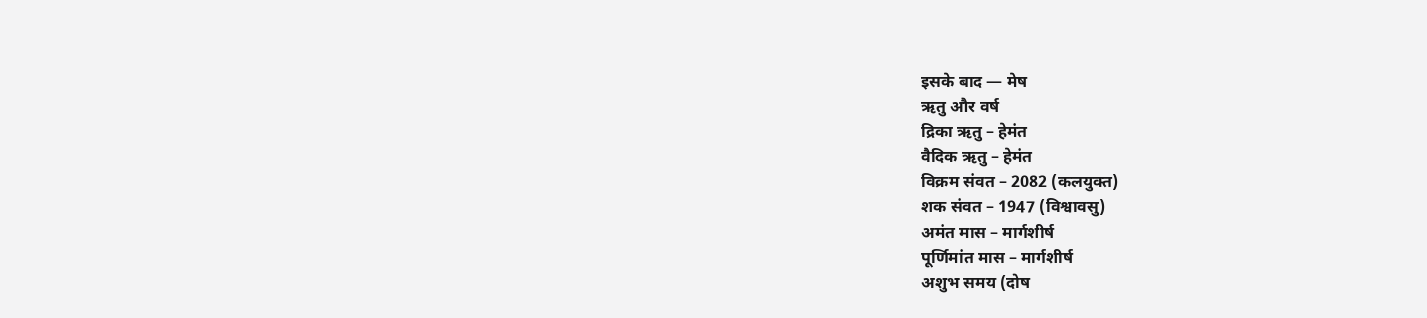इसके बाद — मेष
ऋतु और वर्ष
द्रिका ऋतु – हेमंत
वैदिक ऋतु – हेमंत
विक्रम संवत – 2082 (कलयुक्त)
शक संवत – 1947 (विश्वावसु)
अमंत मास – मार्गशीर्ष
पूर्णिमांत मास – मार्गशीर्ष
अशुभ समय (दोष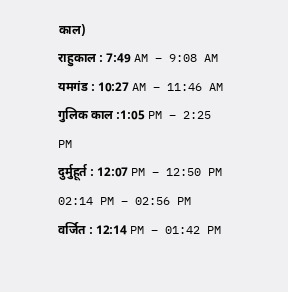काल)
राहुकाल : 7:49 AM – 9:08 AM
यमगंड : 10:27 AM – 11:46 AM
गुलिक काल :1:05 PM – 2:25 PM
दुर्मुहूर्त : 12:07 PM – 12:50 PM
02:14 PM – 02:56 PM
वर्जित : 12:14 PM – 01:42 PM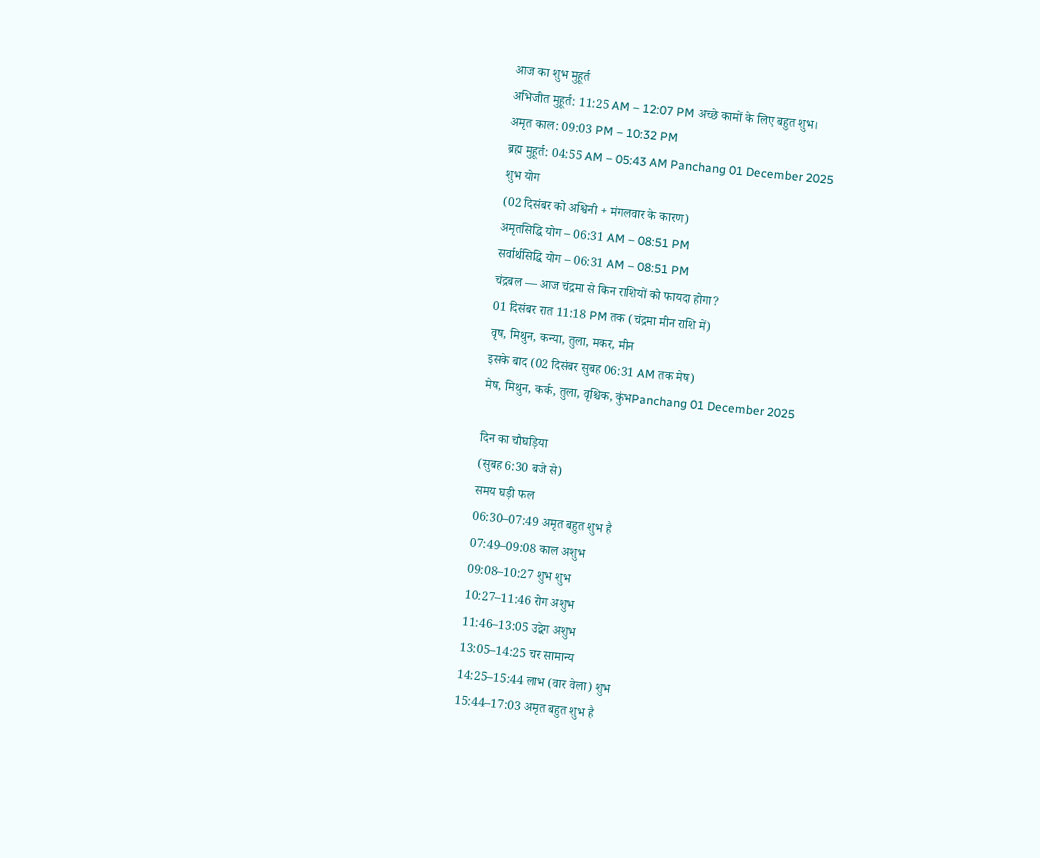आज का शुभ मुहूर्त
अभिजीत मुहूर्त: 11:25 AM – 12:07 PM अच्छे कामों के लिए बहुत शुभ।
अमृत काल: 09:03 PM – 10:32 PM
ब्रह्म मुहूर्त: 04:55 AM – 05:43 AM Panchang 01 December 2025
शुभ योग
(02 दिसंबर को अश्विनी + मंगलवार के कारण)
अमृतसिद्धि योग – 06:31 AM – 08:51 PM
सर्वार्थसिद्धि योग – 06:31 AM – 08:51 PM
चंद्रबल — आज चंद्रमा से किन राशियों को फायदा होगा?
01 दिसंबर रात 11:18 PM तक (चंद्रमा मीन राशि में)
वृष, मिथुन, कन्या, तुला, मकर, मीन
इसके बाद (02 दिसंबर सुबह 06:31 AM तक मेष)
मेष, मिथुन, कर्क, तुला, वृश्चिक, कुंभPanchang 01 December 2025

दिन का चौघड़िया
(सुबह 6:30 बजे से)
समय घड़ी फल
06:30–07:49 अमृत बहुत शुभ है
07:49–09:08 काल अशुभ
09:08–10:27 शुभ शुभ
10:27–11:46 रोग अशुभ
11:46–13:05 उद्बेग अशुभ
13:05–14:25 चर सामान्य
14:25–15:44 लाभ (वार वेला) शुभ
15:44–17:03 अमृत बहुत शुभ है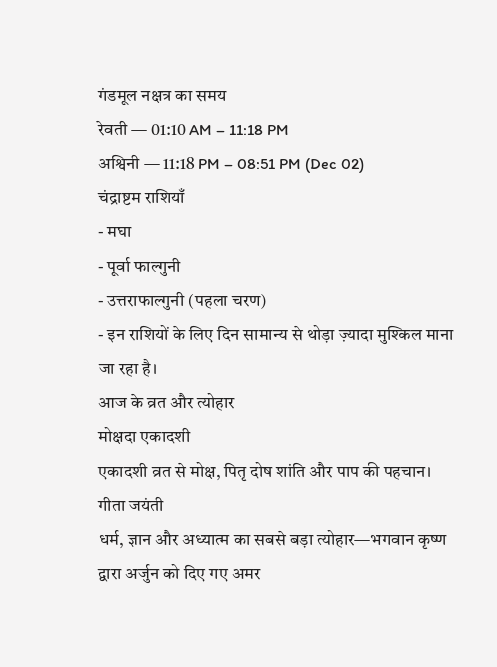गंडमूल नक्षत्र का समय
रेवती — 01:10 AM – 11:18 PM
अश्विनी — 11:18 PM – 08:51 PM (Dec 02)
चंद्राष्टम राशियाँ
- मघा
- पूर्वा फाल्गुनी
- उत्तराफाल्गुनी (पहला चरण)
- इन राशियों के लिए दिन सामान्य से थोड़ा ज़्यादा मुश्किल माना जा रहा है।
आज के व्रत और त्योहार
मोक्षदा एकादशी
एकादशी व्रत से मोक्ष, पितृ दोष शांति और पाप की पहचान।
गीता जयंती
धर्म, ज्ञान और अध्यात्म का सबसे बड़ा त्योहार—भगवान कृष्ण द्वारा अर्जुन को दिए गए अमर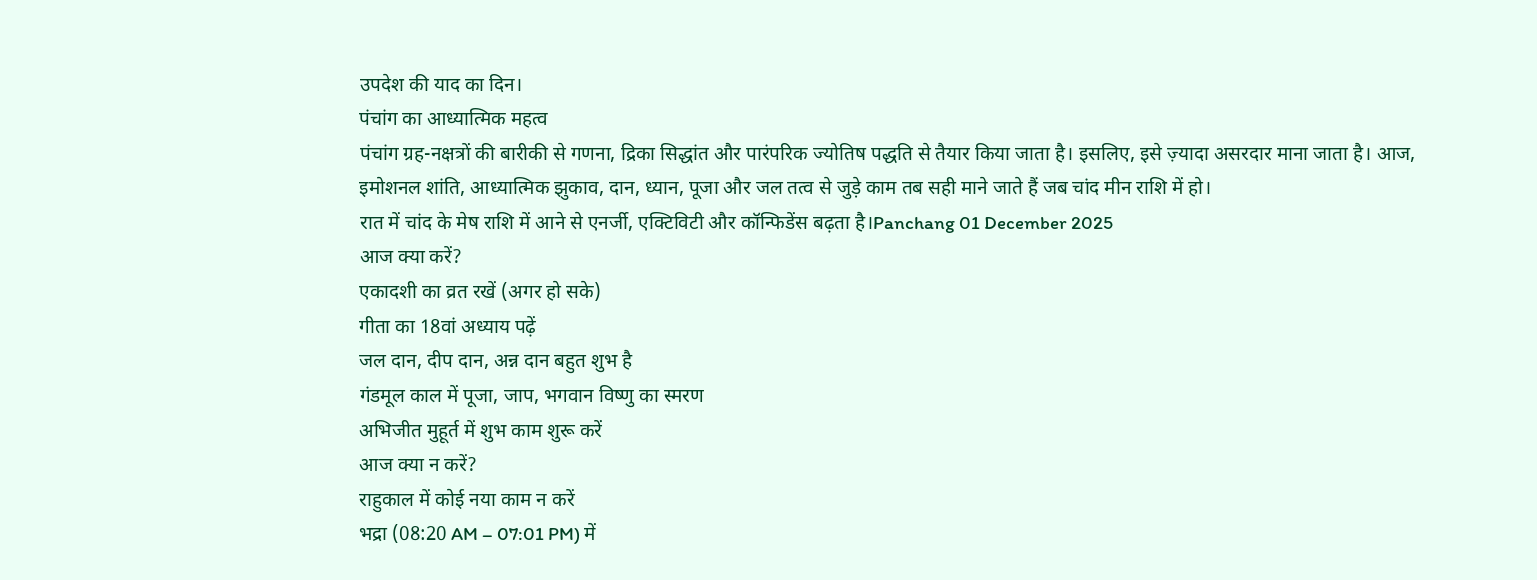उपदेश की याद का दिन।
पंचांग का आध्यात्मिक महत्व
पंचांग ग्रह-नक्षत्रों की बारीकी से गणना, द्रिका सिद्धांत और पारंपरिक ज्योतिष पद्धति से तैयार किया जाता है। इसलिए, इसे ज़्यादा असरदार माना जाता है। आज, इमोशनल शांति, आध्यात्मिक झुकाव, दान, ध्यान, पूजा और जल तत्व से जुड़े काम तब सही माने जाते हैं जब चांद मीन राशि में हो।
रात में चांद के मेष राशि में आने से एनर्जी, एक्टिविटी और कॉन्फिडेंस बढ़ता है।Panchang 01 December 2025
आज क्या करें?
एकादशी का व्रत रखें (अगर हो सके)
गीता का 18वां अध्याय पढ़ें
जल दान, दीप दान, अन्न दान बहुत शुभ है
गंडमूल काल में पूजा, जाप, भगवान विष्णु का स्मरण
अभिजीत मुहूर्त में शुभ काम शुरू करें
आज क्या न करें?
राहुकाल में कोई नया काम न करें
भद्रा (08:20 AM – 07:01 PM) में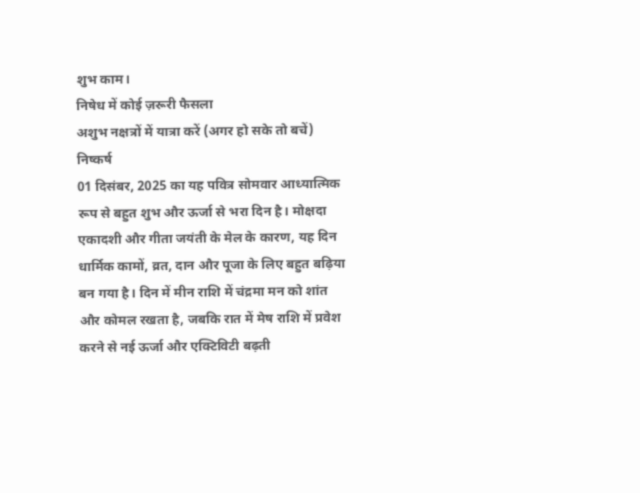शुभ काम।
निषेध में कोई ज़रूरी फैसला
अशुभ नक्षत्रों में यात्रा करें (अगर हो सके तो बचें)
निष्कर्ष
01 दिसंबर, 2025 का यह पवित्र सोमवार आध्यात्मिक रूप से बहुत शुभ और ऊर्जा से भरा दिन है। मोक्षदा एकादशी और गीता जयंती के मेल के कारण, यह दिन धार्मिक कामों, व्रत, दान और पूजा के लिए बहुत बढ़िया बन गया है। दिन में मीन राशि में चंद्रमा मन को शांत और कोमल रखता है, जबकि रात में मेष राशि में प्रवेश करने से नई ऊर्जा और एक्टिविटी बढ़ती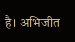है। अभिजीत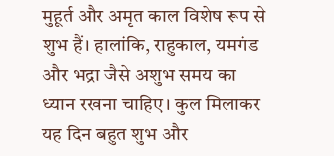मुहूर्त और अमृत काल विशेष रूप से शुभ हैं। हालांकि, राहुकाल, यमगंड और भद्रा जैसे अशुभ समय का ध्यान रखना चाहिए। कुल मिलाकर यह दिन बहुत शुभ और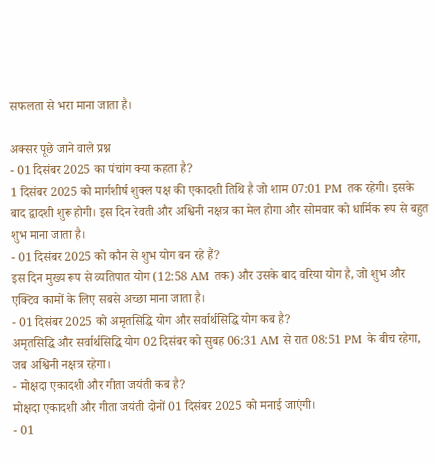सफलता से भरा माना जाता है।

अक्सर पूछे जाने वाले प्रश्न
- 01 दिसंबर 2025 का पंचांग क्या कहता है?
1 दिसंबर 2025 को मार्गशीर्ष शुक्ल पक्ष की एकादशी तिथि है जो शाम 07:01 PM तक रहेगी। इसके बाद द्वादशी शुरू होगी। इस दिन रेवती और अश्विनी नक्षत्र का मेल होगा और सोमवार को धार्मिक रूप से बहुत शुभ माना जाता है।
- 01 दिसंबर 2025 को कौन से शुभ योग बन रहे हैं?
इस दिन मुख्य रूप से व्यतिपात योग (12:58 AM तक) और उसके बाद वरिया योग है, जो शुभ और एक्टिव कामों के लिए सबसे अच्छा माना जाता है।
- 01 दिसंबर 2025 को अमृतसिद्धि योग और सर्वार्थसिद्धि योग कब है?
अमृतसिद्धि और सर्वार्थसिद्धि योग 02 दिसंबर को सुबह 06:31 AM से रात 08:51 PM के बीच रहेगा, जब अश्विनी नक्षत्र रहेगा।
- मोक्षदा एकादशी और गीता जयंती कब है?
मोक्षदा एकादशी और गीता जयंती दोनों 01 दिसंबर 2025 को मनाई जाएंगी।
- 01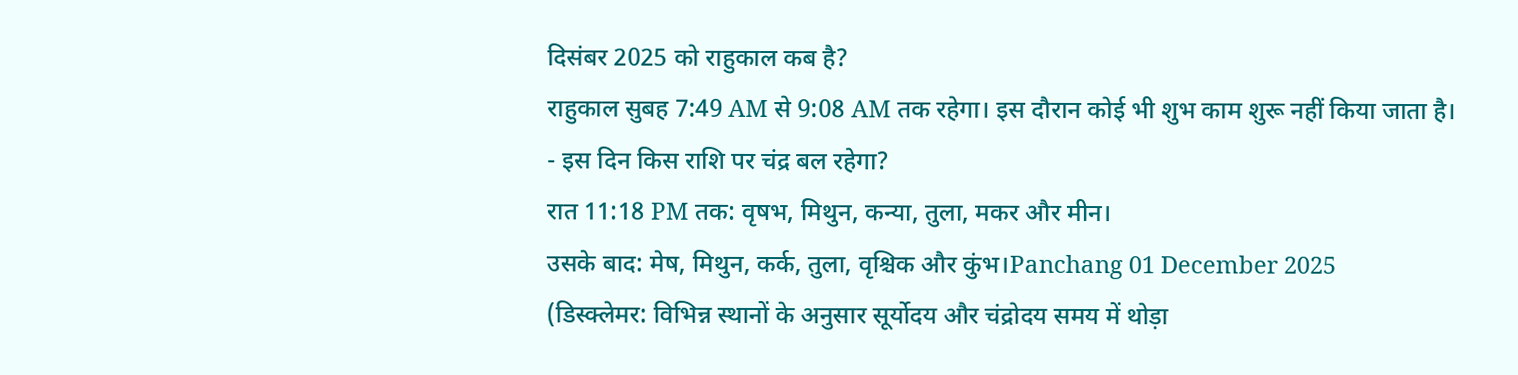दिसंबर 2025 को राहुकाल कब है?
राहुकाल सुबह 7:49 AM से 9:08 AM तक रहेगा। इस दौरान कोई भी शुभ काम शुरू नहीं किया जाता है।
- इस दिन किस राशि पर चंद्र बल रहेगा?
रात 11:18 PM तक: वृषभ, मिथुन, कन्या, तुला, मकर और मीन।
उसके बाद: मेष, मिथुन, कर्क, तुला, वृश्चिक और कुंभ।Panchang 01 December 2025
(डिस्क्लेमर: विभिन्न स्थानों के अनुसार सूर्योदय और चंद्रोदय समय में थोड़ा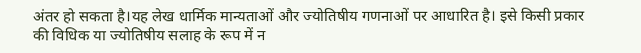अंतर हो सकता है।यह लेख धार्मिक मान्यताओं और ज्योतिषीय गणनाओं पर आधारित है। इसे किसी प्रकार की विधिक या ज्योतिषीय सलाह के रूप में न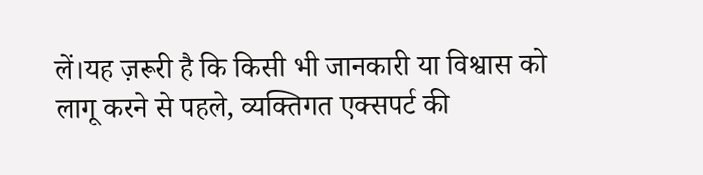लें।यह ज़रूरी है कि किसी भी जानकारी या विश्वास को लागू करने से पहले, व्यक्तिगत एक्सपर्ट की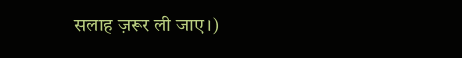सलाह ज़रूर ली जाए।)